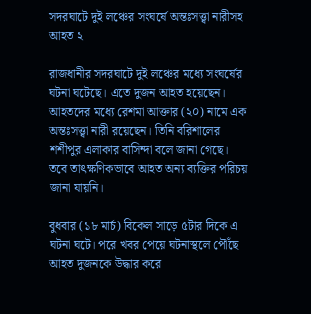সদরঘাটে দুই লঞ্চের সংঘর্ষে অন্তঃসত্ত্বা নারীসহ আহত ২

রাজধানীর সদরঘাটে দুই লঞ্চের মধ্যে সংঘর্ষের ঘটনা ঘটেছে। এতে দুজন আহত হয়েছেন। আহতদের মধ্যে রেশমা আক্তার (২০) নামে এক অন্তঃসত্ত্বা নারী রয়েছেন। তিনি বরিশালের শশীপুর এলাকার বাসিন্দা বলে জানা গেছে। তবে তাৎক্ষণিকভাবে আহত অন্য ব্যক্তির পরিচয় জানা যায়নি।

বুধবার (১৮ মার্চ) বিকেল সাড়ে ৫টার দিকে এ ঘটনা ঘটে। পরে খবর পেয়ে ঘটনাস্থলে পৌঁছে আহত দুজনকে উদ্ধার করে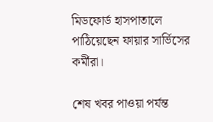মিডফোর্ড হাসপাতালে পাঠিয়েছেন ফায়ার সার্ভিসের কর্মীরা।

শেষ খবর পাওয়া পর্যন্ত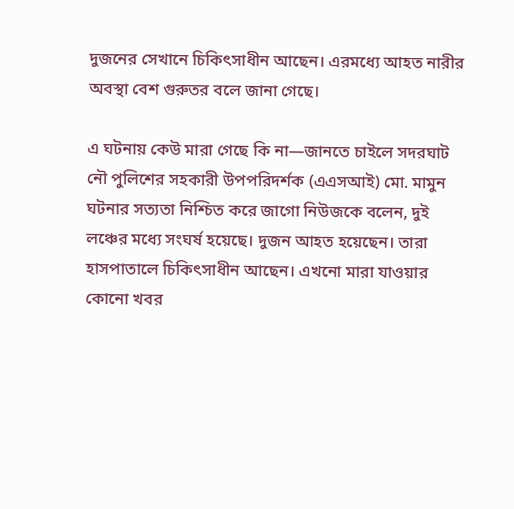দুজনের সেখানে চিকিৎসাধীন আছেন। এরমধ্যে আহত নারীর অবস্থা বেশ গুরুতর বলে জানা গেছে।

এ ঘটনায় কেউ মারা গেছে কি না—জানতে চাইলে সদরঘাট নৌ পুলিশের সহকারী উপপরিদর্শক (এএসআই) মো. মামুন ঘটনার সত্যতা নিশ্চিত করে জাগো নিউজকে বলেন, দুই লঞ্চের মধ্যে সংঘর্ষ হয়েছে। দুজন আহত হয়েছেন। তারা হাসপাতালে চিকিৎসাধীন আছেন। এখনো মারা যাওয়ার কোনো খবর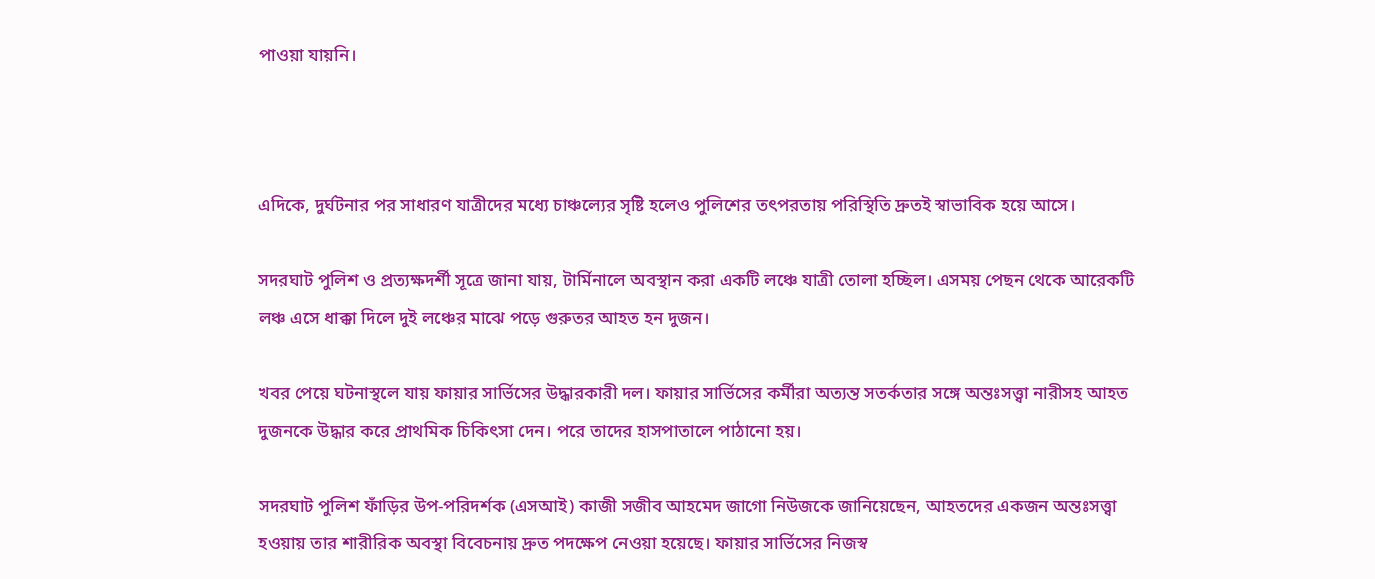পাওয়া যায়নি।



এদিকে, দুর্ঘটনার পর সাধারণ যাত্রীদের মধ্যে চাঞ্চল্যের সৃষ্টি হলেও পুলিশের তৎপরতায় পরিস্থিতি দ্রুতই স্বাভাবিক হয়ে আসে।

সদরঘাট পুলিশ ও প্রত্যক্ষদর্শী সূত্রে জানা যায়, টার্মিনালে অবস্থান করা একটি লঞ্চে যাত্রী তোলা হচ্ছিল। এসময় পেছন থেকে আরেকটি লঞ্চ এসে ধাক্কা দিলে দুই লঞ্চের মাঝে পড়ে গুরুতর আহত হন দুজন।

খবর পেয়ে ঘটনাস্থলে যায় ফায়ার সার্ভিসের উদ্ধারকারী দল। ফায়ার সার্ভিসের কর্মীরা অত্যন্ত সতর্কতার সঙ্গে অন্তঃসত্ত্বা নারীসহ আহত দুজনকে উদ্ধার করে প্রাথমিক চিকিৎসা দেন। পরে তাদের হাসপাতালে পাঠানো হয়।

সদরঘাট পুলিশ ফাঁড়ির উপ-পরিদর্শক (এসআই) কাজী সজীব আহমেদ জাগো নিউজকে জানিয়েছেন, আহতদের একজন অন্তঃসত্ত্বা হওয়ায় তার শারীরিক অবস্থা বিবেচনায় দ্রুত পদক্ষেপ নেওয়া হয়েছে। ফায়ার সার্ভিসের নিজস্ব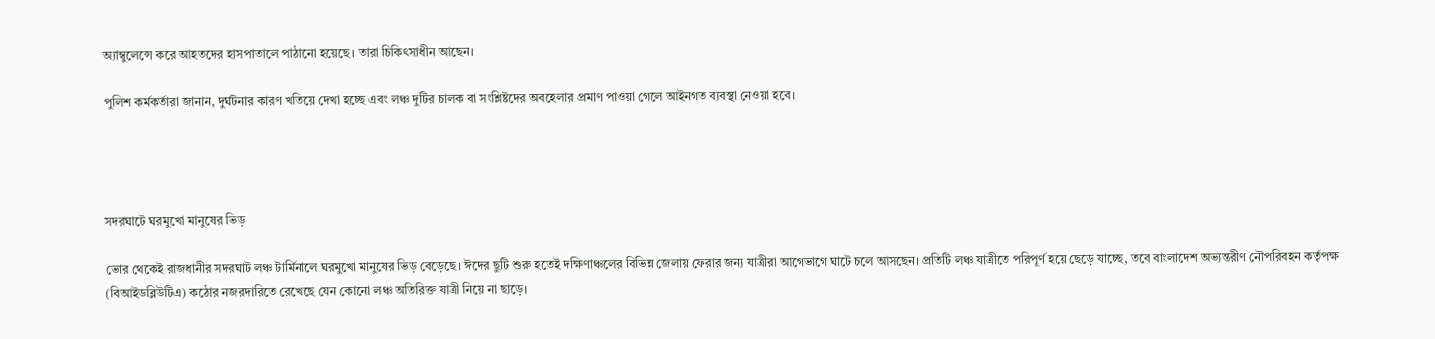অ্যাম্বুলেন্সে করে আহতদের হাসপাতালে পাঠানো হয়েছে। তারা চিকিৎসাধীন আছেন।

পুলিশ কর্মকর্তারা জানান, দুর্ঘটনার কারণ খতিয়ে দেখা হচ্ছে এবং লঞ্চ দুটির চালক বা সংশ্লিষ্টদের অবহেলার প্রমাণ পাওয়া গেলে আইনগত ব্যবস্থা নেওয়া হবে।




সদরঘাটে ঘরমুখো মানুষের ভিড়

ভোর থেকেই রাজধানীর সদরঘাট লঞ্চ টার্মিনালে ঘরমুখো মানুষের ভিড় বেড়েছে। ঈদের ছুটি শুরু হতেই দক্ষিণাঞ্চলের বিভিন্ন জেলায় ফেরার জন্য যাত্রীরা আগেভাগে ঘাটে চলে আসছেন। প্রতিটি লঞ্চ যাত্রীতে পরিপূর্ণ হয়ে ছেড়ে যাচ্ছে, তবে বাংলাদেশ অভ্যন্তরীণ নৌপরিবহন কর্তৃপক্ষ (বিআইডব্লিউটিএ) কঠোর নজরদারিতে রেখেছে যেন কোনো লঞ্চ অতিরিক্ত যাত্রী নিয়ে না ছাড়ে।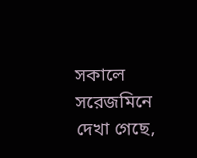সকালে সরেজমিনে দেখা গেছে,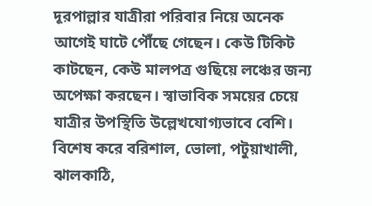দূরপাল্লার যাত্রীরা পরিবার নিয়ে অনেক আগেই ঘাটে পৌঁছে গেছেন। কেউ টিকিট কাটছেন, কেউ মালপত্র গুছিয়ে লঞ্চের জন্য অপেক্ষা করছেন। স্বাভাবিক সময়ের চেয়ে যাত্রীর উপস্থিতি উল্লেখযোগ্যভাবে বেশি। বিশেষ করে বরিশাল, ভোলা, পটুয়াখালী, ঝালকাঠি,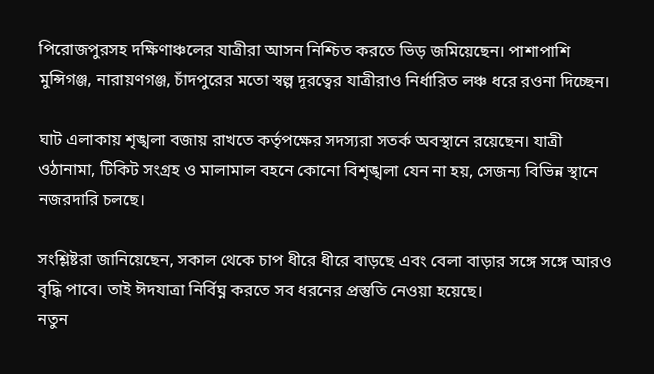পিরোজপুরসহ দক্ষিণাঞ্চলের যাত্রীরা আসন নিশ্চিত করতে ভিড় জমিয়েছেন। পাশাপাশি মুন্সিগঞ্জ, নারায়ণগঞ্জ, চাঁদপুরের মতো স্বল্প দূরত্বের যাত্রীরাও নির্ধারিত লঞ্চ ধরে রওনা দিচ্ছেন।

ঘাট এলাকায় শৃঙ্খলা বজায় রাখতে কর্তৃপক্ষের সদস্যরা সতর্ক অবস্থানে রয়েছেন। যাত্রী ওঠানামা, টিকিট সংগ্রহ ও মালামাল বহনে কোনো বিশৃঙ্খলা যেন না হয়, সেজন্য বিভিন্ন স্থানে নজরদারি চলছে।

সংশ্লিষ্টরা জানিয়েছেন, সকাল থেকে চাপ ধীরে ধীরে বাড়ছে এবং বেলা বাড়ার সঙ্গে সঙ্গে আরও বৃদ্ধি পাবে। তাই ঈদযাত্রা নির্বিঘ্ন করতে সব ধরনের প্রস্তুতি নেওয়া হয়েছে।
নতুন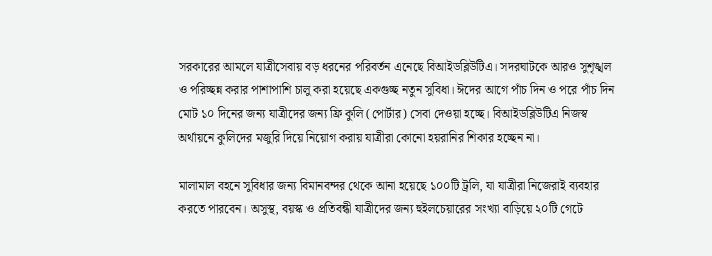সরকারের আমলে যাত্রীসেবায় বড় ধরনের পরিবর্তন এনেছে বিআইডব্লিউটিএ। সদরঘাটকে আরও সুশৃঙ্খল ও পরিচ্ছন্ন করার পাশাপাশি চালু করা হয়েছে একগুচ্ছ নতুন সুবিধা। ঈদের আগে পাঁচ দিন ও পরে পাঁচ দিন মোট ১০ দিনের জন্য যাত্রীদের জন্য ফ্রি কুলি (পোর্টার) সেবা দেওয়া হচ্ছে। বিআইডব্লিউটিএ নিজস্ব অর্থায়নে কুলিদের মজুরি দিয়ে নিয়োগ করায় যাত্রীরা কোনো হয়রানির শিকার হচ্ছেন না।

মালামাল বহনে সুবিধার জন্য বিমানবন্দর থেকে আনা হয়েছে ১০০টি ট্রলি, যা যাত্রীরা নিজেরাই ব্যবহার করতে পারবেন। অসুস্থ, বয়স্ক ও প্রতিবন্ধী যাত্রীদের জন্য হুইলচেয়ারের সংখ্যা বাড়িয়ে ২০টি গেটে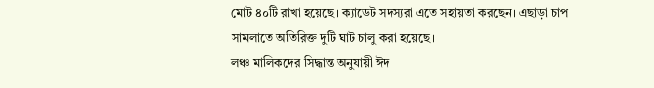মোট ৪০টি রাখা হয়েছে। ক্যাডেট সদস্যরা এতে সহায়তা করছেন। এছাড়া চাপ সামলাতে অতিরিক্ত দুটি ঘাট চালু করা হয়েছে।
লঞ্চ মালিকদের সিদ্ধান্ত অনুযায়ী ঈদ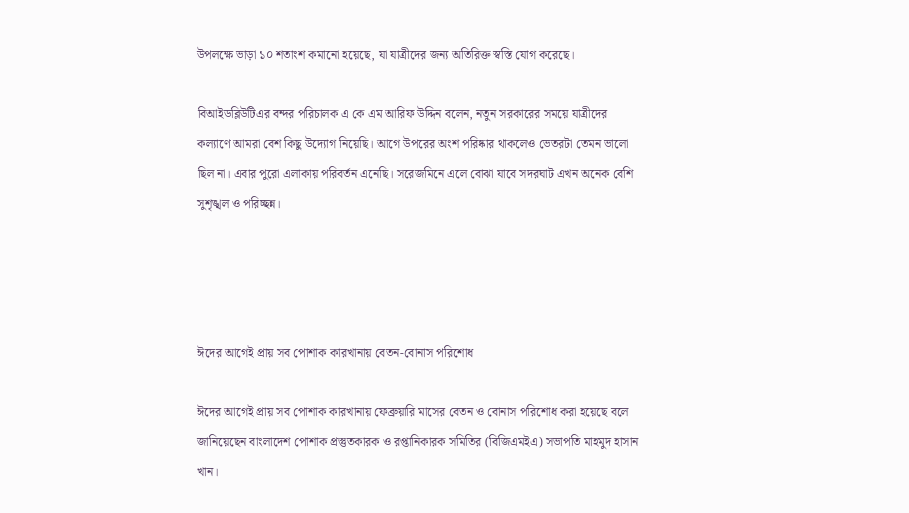উপলক্ষে ভাড়া ১০ শতাংশ কমানো হয়েছে, যা যাত্রীদের জন্য অতিরিক্ত স্বস্তি যোগ করেছে।

বিআইডব্লিউটিএর বন্দর পরিচালক এ কে এম আরিফ উদ্দিন বলেন, নতুন সরকারের সময়ে যাত্রীদের কল্যাণে আমরা বেশ কিছু উদ্যোগ নিয়েছি। আগে উপরের অংশ পরিষ্কার থাকলেও ভেতরটা তেমন ভালো ছিল না। এবার পুরো এলাকায় পরিবর্তন এনেছি। সরেজমিনে এলে বোঝা যাবে সদরঘাট এখন অনেক বেশি সুশৃঙ্খল ও পরিচ্ছন্ন।




ঈদের আগেই প্রায় সব পোশাক কারখানায় বেতন-বোনাস পরিশোধ

ঈদের আগেই প্রায় সব পোশাক কারখানায় ফেব্রুয়ারি মাসের বেতন ও বোনাস পরিশোধ করা হয়েছে বলে জানিয়েছেন বাংলাদেশ পোশাক প্রস্তুতকারক ও রপ্তানিকারক সমিতির (বিজিএমইএ) সভাপতি মাহমুদ হাসান খান।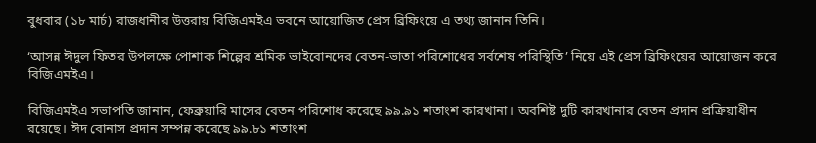বুধবার (১৮ মার্চ) রাজধানীর উত্তরায় বিজিএমইএ ভবনে আয়োজিত প্রেস ব্রিফিংয়ে এ তথ্য জানান তিনি।

‘আসন্ন ঈদুল ফিতর উপলক্ষে পোশাক শিল্পের শ্রমিক ভাইবোনদের বেতন-ভাতা পরিশোধের সর্বশেষ পরিস্থিতি’ নিয়ে এই প্রেস ব্রিফিংয়ের আয়োজন করে বিজিএমইএ।

বিজিএমইএ সভাপতি জানান, ফেব্রুয়ারি মাসের বেতন পরিশোধ করেছে ৯৯.৯১ শতাংশ কারখানা। অবশিষ্ট দুটি কারখানার বেতন প্রদান প্রক্রিয়াধীন রয়েছে। ঈদ বোনাস প্রদান সম্পন্ন করেছে ৯৯.৮১ শতাংশ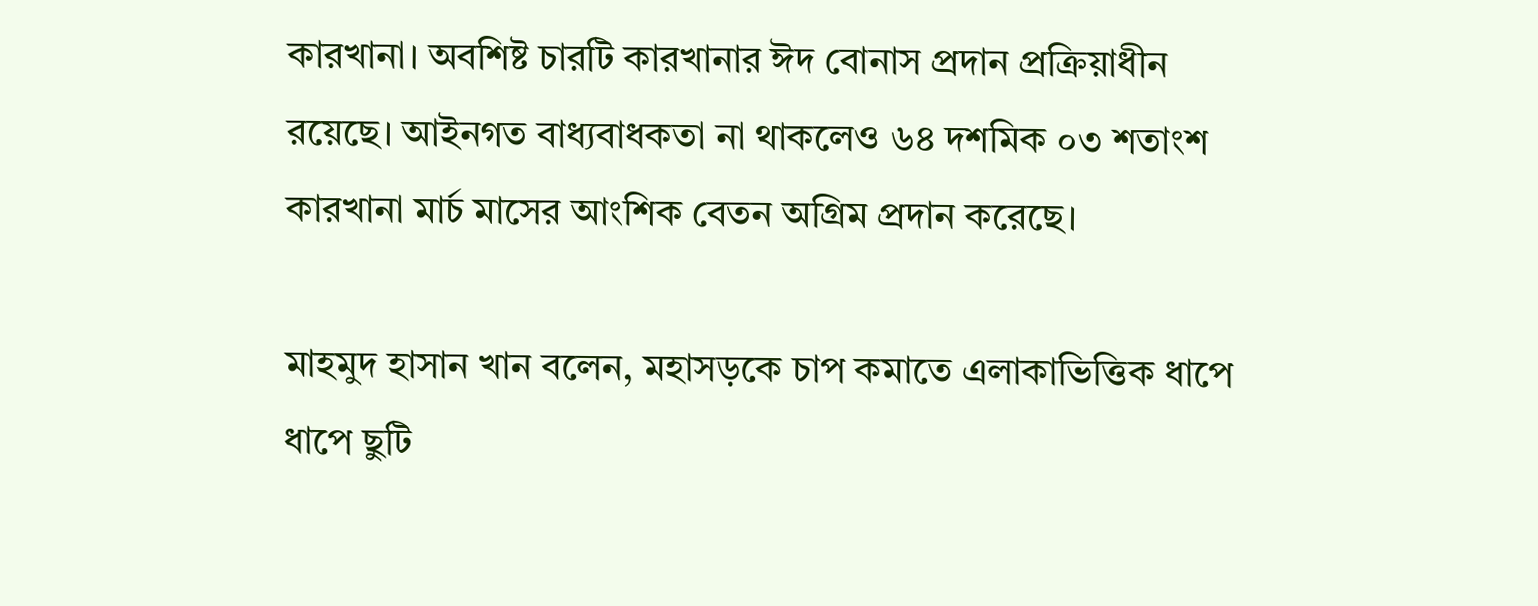কারখানা। অবশিষ্ট চারটি কারখানার ঈদ বোনাস প্রদান প্রক্রিয়াধীন রয়েছে। আইনগত বাধ্যবাধকতা না থাকলেও ৬৪ দশমিক ০৩ শতাংশ কারখানা মার্চ মাসের আংশিক বেতন অগ্রিম প্রদান করেছে।

মাহমুদ হাসান খান বলেন, মহাসড়কে চাপ কমাতে এলাকাভিত্তিক ধাপে ধাপে ছুটি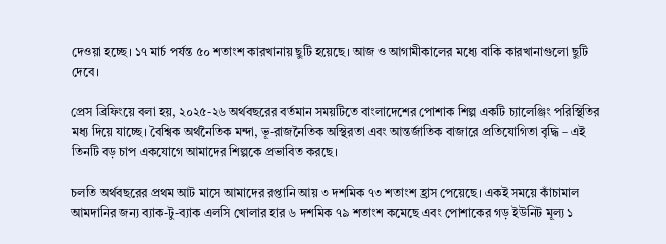দেওয়া হচ্ছে। ১৭ মার্চ পর্যন্ত ৫০ শতাংশ কারখানায় ছুটি হয়েছে। আজ ও আগামীকালের মধ্যে বাকি কারখানাগুলো ছুটি দেবে।

প্রেস ব্রিফিংয়ে বলা হয়, ২০২৫-২৬ অর্থবছরের বর্তমান সময়টিতে বাংলাদেশের পোশাক শিল্প একটি চ্যালেঞ্জিং পরিস্থিতির মধ্য দিয়ে যাচ্ছে। বৈশ্বিক অর্থনৈতিক মন্দা, ভূ-রাজনৈতিক অস্থিরতা এবং আন্তর্জাতিক বাজারে প্রতিযোগিতা বৃদ্ধি – এই তিনটি বড় চাপ একযোগে আমাদের শিল্পকে প্রভাবিত করছে।

চলতি অর্থবছরের প্রথম আট মাসে আমাদের রপ্তানি আয় ৩ দশমিক ৭৩ শতাংশ হ্রাস পেয়েছে। একই সময়ে কাঁচামাল আমদানির জন্য ব্যাক-টু-ব্যাক এলসি খোলার হার ৬ দশমিক ৭৯ শতাংশ কমেছে এবং পোশাকের গড় ইউনিট মূল্য ১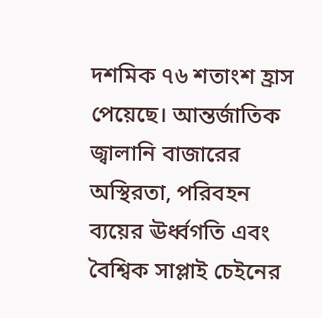দশমিক ৭৬ শতাংশ হ্রাস পেয়েছে। আন্তর্জাতিক জ্বালানি বাজারের অস্থিরতা, পরিবহন ব্যয়ের ঊর্ধ্বগতি এবং বৈশ্বিক সাপ্লাই চেইনের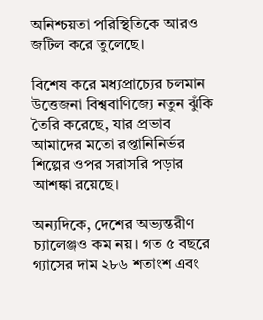অনিশ্চয়তা পরিস্থিতিকে আরও জটিল করে তুলেছে।

বিশেষ করে মধ্যপ্রাচ্যের চলমান উত্তেজনা বিশ্ববাণিজ্যে নতুন ঝুঁকি তৈরি করেছে, যার প্রভাব আমাদের মতো রপ্তানিনির্ভর শিল্পের ওপর সরাসরি পড়ার আশঙ্কা রয়েছে।

অন্যদিকে, দেশের অভ্যন্তরীণ চ্যালেঞ্জও কম নয়। গত ৫ বছরে গ্যাসের দাম ২৮৬ শতাংশ এবং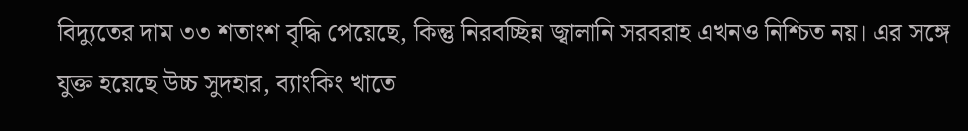বিদ্যুতের দাম ৩৩ শতাংশ বৃদ্ধি পেয়েছে, কিন্তু নিরবচ্ছিন্ন জ্বালানি সরবরাহ এখনও নিশ্চিত নয়। এর সঙ্গে যুক্ত হয়েছে উচ্চ সুদহার, ব্যাংকিং খাতে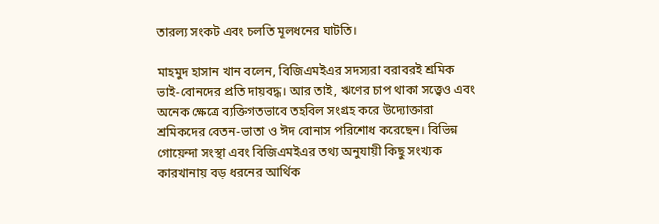তারল্য সংকট এবং চলতি মূলধনের ঘাটতি।

মাহমুদ হাসান খান বলেন, বিজিএমইএর সদস্যরা বরাবরই শ্রমিক ভাই-বোনদের প্রতি দায়বদ্ধ। আর তাই, ঋণের চাপ থাকা সত্ত্বেও এবং অনেক ক্ষেত্রে ব্যক্তিগতভাবে তহবিল সংগ্রহ করে উদ্যোক্তারা শ্রমিকদের বেতন-ভাতা ও ঈদ বোনাস পরিশোধ করেছেন। বিভিন্ন গোয়েন্দা সংস্থা এবং বিজিএমইএর তথ্য অনুযায়ী কিছু সংখ্যক কারখানায় বড় ধরনের আর্থিক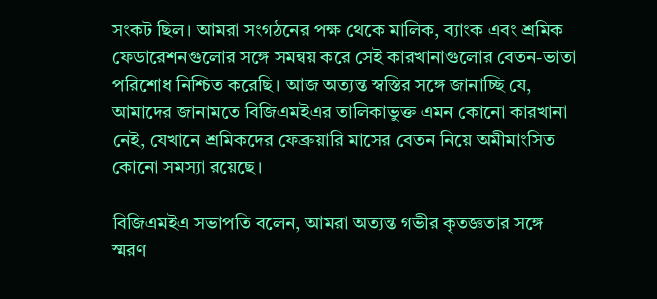সংকট ছিল। আমরা সংগঠনের পক্ষ থেকে মালিক, ব্যাংক এবং শ্রমিক ফেডারেশনগুলোর সঙ্গে সমন্বয় করে সেই কারখানাগুলোর বেতন-ভাতা পরিশোধ নিশ্চিত করেছি। আজ অত্যন্ত স্বস্তির সঙ্গে জানাচ্ছি যে, আমাদের জানামতে বিজিএমইএর তালিকাভুক্ত এমন কোনো কারখানা নেই, যেখানে শ্রমিকদের ফেব্রুয়ারি মাসের বেতন নিয়ে অমীমাংসিত কোনো সমস্যা রয়েছে।

বিজিএমইএ সভাপতি বলেন, আমরা অত্যন্ত গভীর কৃতজ্ঞতার সঙ্গে স্মরণ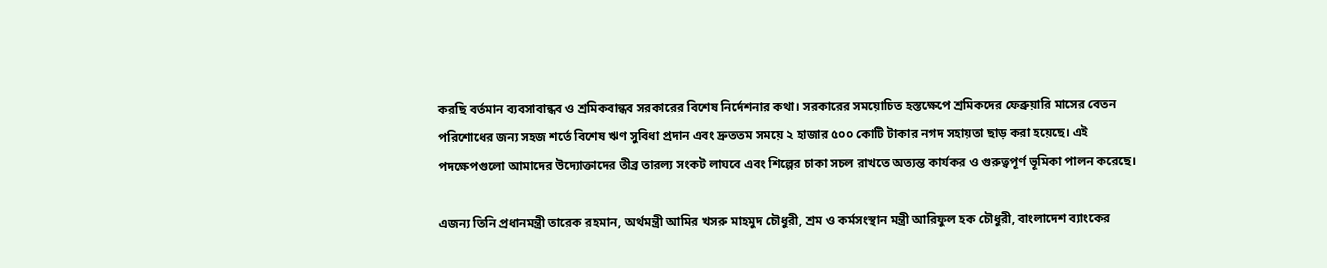করছি বর্তমান ব্যবসাবান্ধব ও শ্রমিকবান্ধব সরকারের বিশেষ নির্দেশনার কথা। সরকারের সময়োচিত হস্তক্ষেপে শ্রমিকদের ফেব্রুয়ারি মাসের বেতন পরিশোধের জন্য সহজ শর্তে বিশেষ ঋণ সুবিধা প্রদান এবং দ্রুততম সময়ে ২ হাজার ৫০০ কোটি টাকার নগদ সহায়তা ছাড় করা হয়েছে। এই পদক্ষেপগুলো আমাদের উদ্যোক্তাদের তীব্র তারল্য সংকট লাঘবে এবং শিল্পের চাকা সচল রাখতে অত্যন্ত কার্যকর ও গুরুত্বপূর্ণ ভূমিকা পালন করেছে।

এজন্য তিনি প্রধানমন্ত্রী তারেক রহমান, অর্থমন্ত্রী আমির খসরু মাহমুদ চৌধুরী, শ্রম ও কর্মসংস্থান মন্ত্রী আরিফুল হক চৌধুরী, বাংলাদেশ ব্যাংকের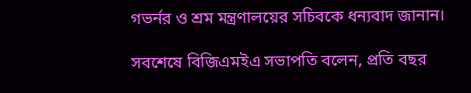গভর্নর ও শ্রম মন্ত্রণালয়ের সচিবকে ধন্যবাদ জানান।

সবশেষে বিজিএমইএ সভাপতি বলেন, প্রতি বছর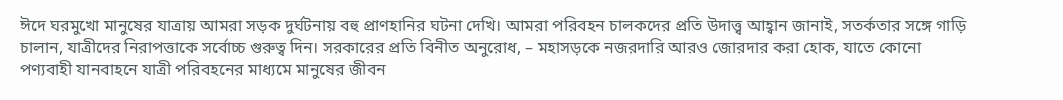ঈদে ঘরমুখো মানুষের যাত্রায় আমরা সড়ক দুর্ঘটনায় বহু প্রাণহানির ঘটনা দেখি। আমরা পরিবহন চালকদের প্রতি উদাত্ত্ব আহ্বান জানাই, সতর্কতার সঙ্গে গাড়ি চালান, যাত্রীদের নিরাপত্তাকে সর্বোচ্চ গুরুত্ব দিন। সরকারের প্রতি বিনীত অনুরোধ, – মহাসড়কে নজরদারি আরও জোরদার করা হোক, যাতে কোনো পণ্যবাহী যানবাহনে যাত্রী পরিবহনের মাধ্যমে মানুষের জীবন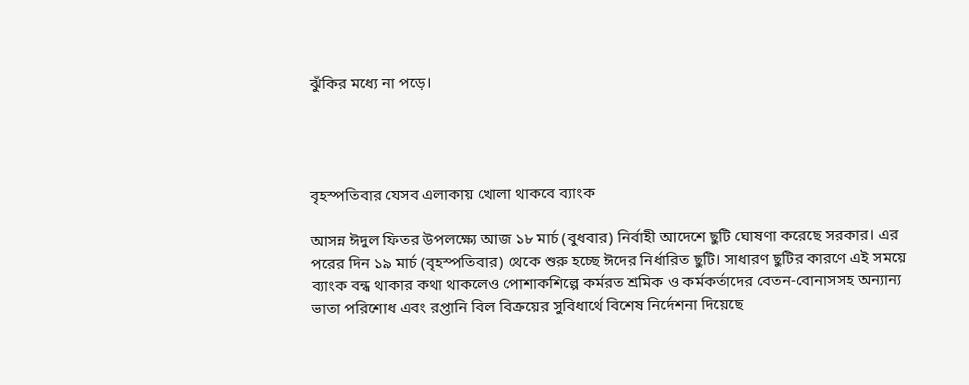ঝুঁকির মধ্যে না পড়ে।




বৃহস্পতিবার যেসব এলাকায় খোলা থাকবে ব্যাংক

আসন্ন ঈদুল ফিতর উপলক্ষ্যে আজ ১৮ মার্চ (বুধবার) নির্বাহী আদেশে ছুটি ঘোষণা করেছে সরকার। এর পরের দিন ১৯ মার্চ (বৃহস্পতিবার) থেকে শুরু হচ্ছে ঈদের নির্ধারিত ছুটি। সাধারণ ছুটির কারণে এই সময়ে ব্যাংক বন্ধ থাকার কথা থাকলেও পোশাকশিল্পে কর্মরত শ্রমিক ও কর্মকর্তাদের বেতন-বোনাসসহ অন্যান্য ভাতা পরিশোধ এবং রপ্তানি বিল বিক্রয়ের সুবিধার্থে বিশেষ নির্দেশনা দিয়েছে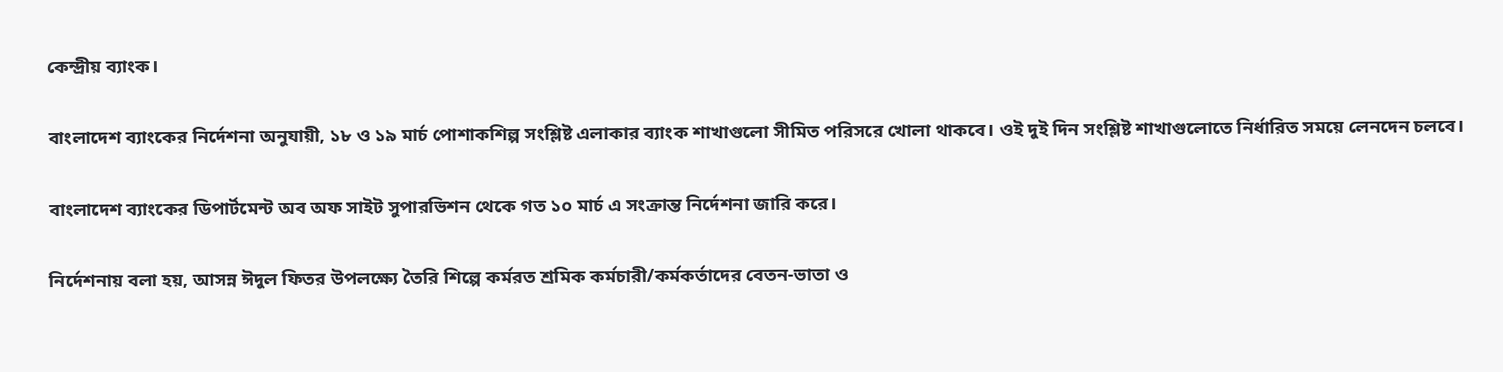কেন্দ্রীয় ব্যাংক।

বাংলাদেশ ব্যাংকের নির্দেশনা অনুযায়ী, ১৮ ও ১৯ মার্চ পোশাকশিল্প সংশ্লিষ্ট এলাকার ব্যাংক শাখাগুলো সীমিত পরিসরে খোলা থাকবে। ওই দুই দিন সংশ্লিষ্ট শাখাগুলোতে নির্ধারিত সময়ে লেনদেন চলবে।

বাংলাদেশ ব্যাংকের ডিপার্টমেন্ট অব অফ সাইট সুপারভিশন থেকে গত ১০ মার্চ এ সংক্রান্ত নির্দেশনা জা‌রি করে।

নির্দেশনায় বলা হয়, আসন্ন ঈদুল ফিতর উপলক্ষ্যে তৈরি শিল্পে কর্মরত শ্রমিক কর্মচারী/কর্মকর্তাদের বেতন-ভাতা ও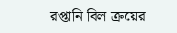রপ্তানি বিল ক্রয়ের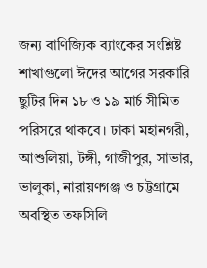জন্য বাণিজ্যিক ব্যাংকের সংশ্লিষ্ট শাখাগুলো ঈদের আগের সরকারি ছুটির দিন ১৮ ও ১৯ মার্চ সীমিত পরিসরে থাকবে। ঢাকা মহানগরী, আশুলিয়া, টঙ্গী, গাজীপুর, সাভার, ভালুকা, নারায়ণগঞ্জ ও চট্টগ্রামে অবস্থিত তফসিলি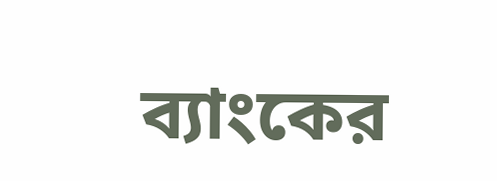ব্যাংকের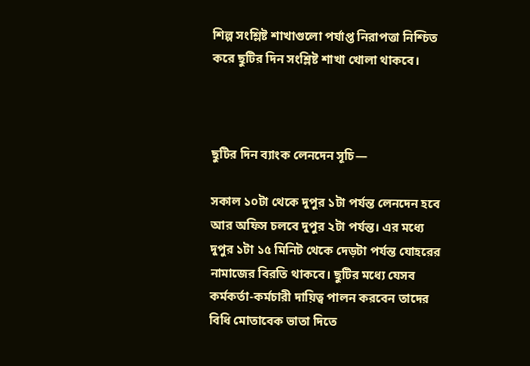শিল্প সংশ্লিষ্ট শাখাগুলো পর্যাপ্ত নিরাপত্তা নিশ্চিত করে ছুটির দিন সংশ্লিষ্ট শাখা খোলা থাকবে।



ছুটির দিন ব্যাংক লেনদেন সূচি—

সকাল ১০টা থে‌কে দুপুর ১টা পর্যন্ত লেন‌দেন হ‌বে আর অ‌ফিস চল‌বে দুপুর ২টা পর্যন্ত। এর ম‌ধ্যে দুপুর ১টা ১৫ মি‌নিট থে‌কে দেড়টা পর্যন্ত যোহরের নামাজের বিরতি থাক‌বে। ছুটির মধ্যে যেসব কর্মকর্তা-কর্মচারী দায়িত্ব পালন করবেন তাদের বিধি মোতাবেক ভাতা দিতে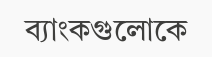ব্যাংকগুলোকে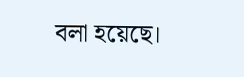বলা হয়েছে।